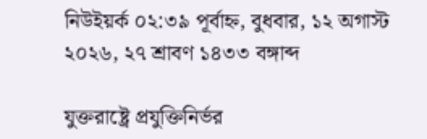নিউইয়র্ক ০২:৩৯ পূর্বাহ্ন, বুধবার, ১২ অগাস্ট ২০২৬, ২৭ শ্রাবণ ১৪৩৩ বঙ্গাব্দ

যুক্তরাষ্ট্রে প্রযুক্তিনির্ভর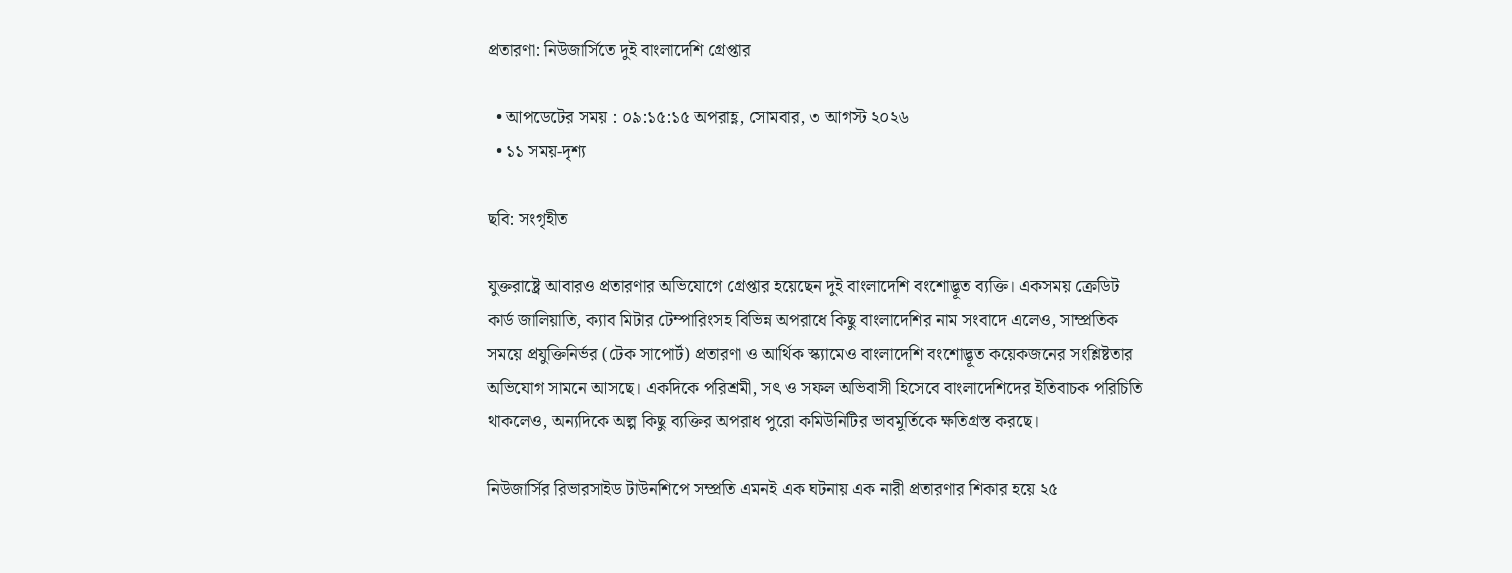প্রতারণা: নিউজার্সিতে দুই বাংলাদেশি গ্রেপ্তার

  • আপডেটের সময় : ০৯:১৫:১৫ অপরাহ্ণ, সোমবার, ৩ আগস্ট ২০২৬
  • ১১ সময়-দৃশ্য

ছবি: সংগৃহীত

যুক্তরাষ্ট্রে আবারও প্রতারণার অভিযোগে গ্রেপ্তার হয়েছেন দুই বাংলাদেশি বংশোদ্ভূত ব্যক্তি। একসময় ক্রেডিট কার্ড জালিয়াতি, ক্যাব মিটার টেম্পারিংসহ বিভিন্ন অপরাধে কিছু বাংলাদেশির নাম সংবাদে এলেও, সাম্প্রতিক সময়ে প্রযুক্তিনির্ভর (টেক সাপোর্ট) প্রতারণা ও আর্থিক স্ক্যামেও বাংলাদেশি বংশোদ্ভূত কয়েকজনের সংশ্লিষ্টতার অভিযোগ সামনে আসছে। একদিকে পরিশ্রমী, সৎ ও সফল অভিবাসী হিসেবে বাংলাদেশিদের ইতিবাচক পরিচিতি থাকলেও, অন্যদিকে অল্প কিছু ব্যক্তির অপরাধ পুরো কমিউনিটির ভাবমূর্তিকে ক্ষতিগ্রস্ত করছে।

নিউজার্সির রিভারসাইড টাউনশিপে সম্প্রতি এমনই এক ঘটনায় এক নারী প্রতারণার শিকার হয়ে ২৫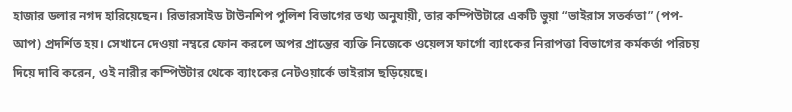হাজার ডলার নগদ হারিয়েছেন। রিভারসাইড টাউনশিপ পুলিশ বিভাগের তথ্য অনুযায়ী, তার কম্পিউটারে একটি ভুয়া “ভাইরাস সতর্কতা” (পপ-আপ) প্রদর্শিত হয়। সেখানে দেওয়া নম্বরে ফোন করলে অপর প্রান্তের ব্যক্তি নিজেকে ওয়েলস ফার্গো ব্যাংকের নিরাপত্তা বিভাগের কর্মকর্তা পরিচয় দিয়ে দাবি করেন, ওই নারীর কম্পিউটার থেকে ব্যাংকের নেটওয়ার্কে ভাইরাস ছড়িয়েছে।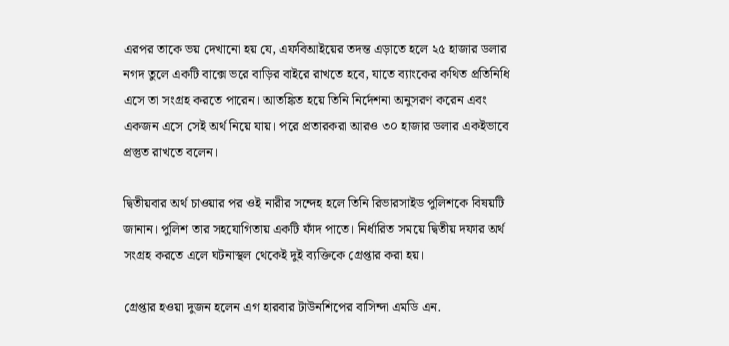এরপর তাকে ভয় দেখানো হয় যে, এফবিআইয়ের তদন্ত এড়াতে হলে ২৫ হাজার ডলার নগদ তুলে একটি বাক্সে ভরে বাড়ির বাইরে রাখতে হবে, যাতে ব্যাংকের কথিত প্রতিনিধি এসে তা সংগ্রহ করতে পারেন। আতঙ্কিত হয়ে তিনি নির্দেশনা অনুসরণ করেন এবং একজন এসে সেই অর্থ নিয়ে যায়। পরে প্রতারকরা আরও ৩০ হাজার ডলার একইভাবে প্রস্তুত রাখতে বলেন।

দ্বিতীয়বার অর্থ চাওয়ার পর ওই নারীর সন্দেহ হলে তিনি রিভারসাইড পুলিশকে বিষয়টি জানান। পুলিশ তার সহযোগিতায় একটি ফাঁদ পাতে। নির্ধারিত সময়ে দ্বিতীয় দফার অর্থ সংগ্রহ করতে এলে ঘটনাস্থল থেকেই দুই ব্যক্তিকে গ্রেপ্তার করা হয়।

গ্রেপ্তার হওয়া দুজন হলেন এগ হারবার টাউনশিপের বাসিন্দা এমডি এন.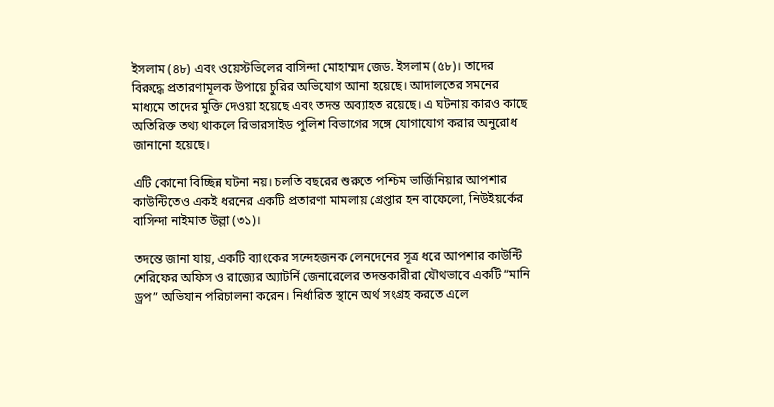ইসলাম (৪৮) এবং ওয়েস্টভিলের বাসিন্দা মোহাম্মদ জেড. ইসলাম (৫৮)। তাদের বিরুদ্ধে প্রতারণামূলক উপায়ে চুরির অভিযোগ আনা হয়েছে। আদালতের সমনের মাধ্যমে তাদের মুক্তি দেওয়া হয়েছে এবং তদন্ত অব্যাহত রয়েছে। এ ঘটনায় কারও কাছে অতিরিক্ত তথ্য থাকলে রিভারসাইড পুলিশ বিভাগের সঙ্গে যোগাযোগ করার অনুরোধ জানানো হয়েছে।

এটি কোনো বিচ্ছিন্ন ঘটনা নয়। চলতি বছরের শুরুতে পশ্চিম ভার্জিনিয়ার আপশার কাউন্টিতেও একই ধরনের একটি প্রতারণা মামলায় গ্রেপ্তার হন বাফেলো, নিউইয়র্কের বাসিন্দা নাইমাত উল্লা (৩১)।

তদন্তে জানা যায়, একটি ব্যাংকের সন্দেহজনক লেনদেনের সূত্র ধরে আপশার কাউন্টি শেরিফের অফিস ও রাজ্যের অ্যাটর্নি জেনারেলের তদন্তকারীরা যৌথভাবে একটি “মানি ড্রপ” অভিযান পরিচালনা করেন। নির্ধারিত স্থানে অর্থ সংগ্রহ করতে এলে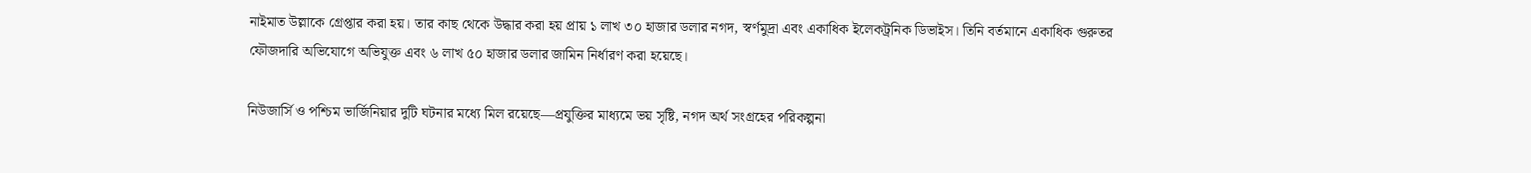নাইমাত উল্লাকে গ্রেপ্তার করা হয়। তার কাছ থেকে উদ্ধার করা হয় প্রায় ১ লাখ ৩০ হাজার ডলার নগদ, স্বর্ণমুদ্রা এবং একাধিক ইলেকট্রনিক ডিভাইস। তিনি বর্তমানে একাধিক গুরুতর ফৌজদারি অভিযোগে অভিযুক্ত এবং ৬ লাখ ৫০ হাজার ডলার জামিন নির্ধারণ করা হয়েছে।

নিউজার্সি ও পশ্চিম ভার্জিনিয়ার দুটি ঘটনার মধ্যে মিল রয়েছে—প্রযুক্তির মাধ্যমে ভয় সৃষ্টি, নগদ অর্থ সংগ্রহের পরিকল্পনা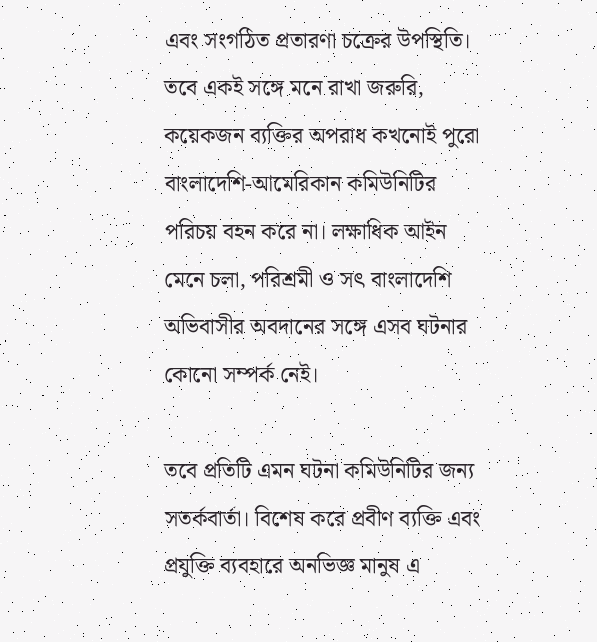এবং সংগঠিত প্রতারণা চক্রের উপস্থিতি। তবে একই সঙ্গে মনে রাখা জরুরি, কয়েকজন ব্যক্তির অপরাধ কখনোই পুরো বাংলাদেশি-আমেরিকান কমিউনিটির পরিচয় বহন করে না। লক্ষাধিক আইন মেনে চলা, পরিশ্রমী ও সৎ বাংলাদেশি অভিবাসীর অবদানের সঙ্গে এসব ঘটনার কোনো সম্পর্ক নেই।

তবে প্রতিটি এমন ঘটনা কমিউনিটির জন্য সতর্কবার্তা। বিশেষ করে প্রবীণ ব্যক্তি এবং প্রযুক্তি ব্যবহারে অনভিজ্ঞ মানুষ এ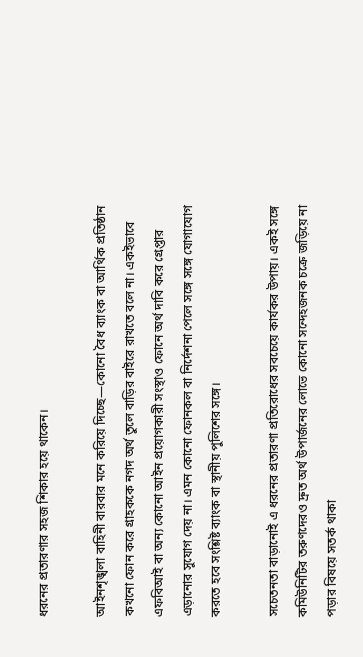ধরনের প্রতারণার সহজ শিকার হয়ে থাকেন।

আইনশৃঙ্খলা বাহিনী বারবার মনে করিয়ে দিচ্ছে—কোনো বৈধ ব্যাংক বা আর্থিক প্রতিষ্ঠান কখনো ফোন করে গ্রাহককে নগদ অর্থ তুলে বাড়ির বাইরে রাখতে বলে না। একইভাবে এফবিআই বা অন্য কোনো আইন প্রয়োগকারী সংস্থাও ফোনে অর্থ দাবি করে গ্রেপ্তার এড়ানোর সুযোগ দেয় না। এমন কোনো ফোনকল বা নির্দেশনা পেলে সঙ্গে সঙ্গে যোগাযোগ করতে হবে সংশ্লিষ্ট ব্যাংক বা স্থানীয় পুলিশের সঙ্গে।

সচেতনতা বাড়ানোই এ ধরনের প্রতারণা প্রতিরোধের সবচেয়ে কার্যকর উপায়। একই সঙ্গে কমিউনিটির তরুণদেরও দ্রুত অর্থ উপার্জনের লোভে কোনো সন্দেহজনক চক্রে জড়িয়ে না পড়ার বিষয়ে সতর্ক থাকা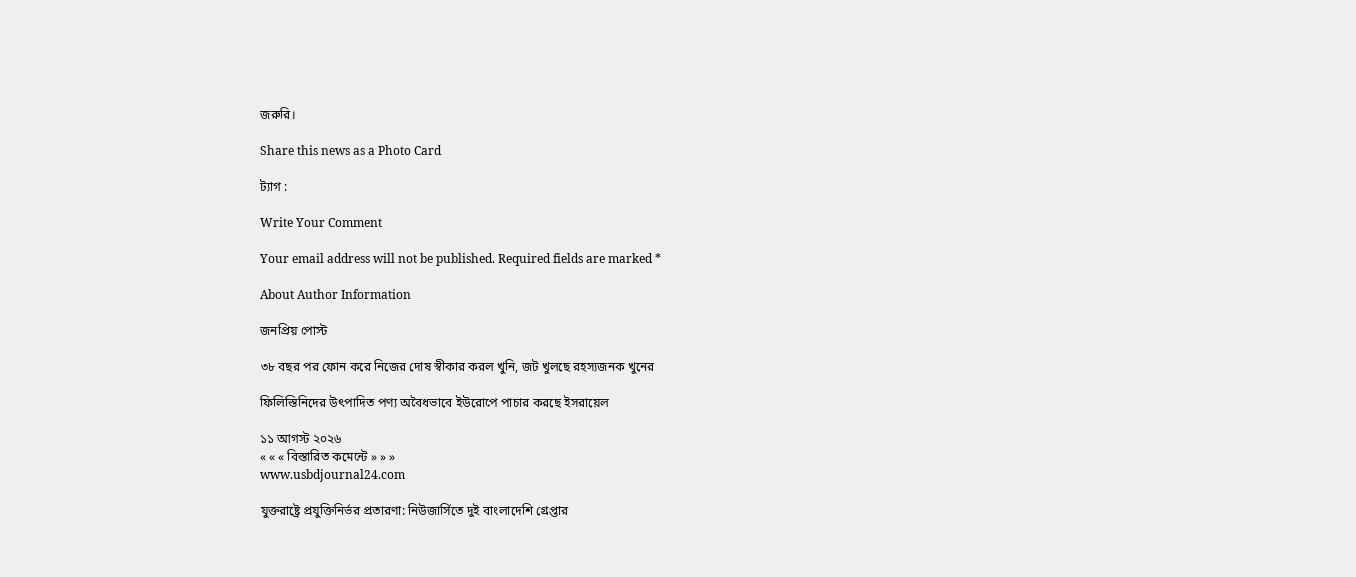জরুরি।

Share this news as a Photo Card

ট্যাগ :

Write Your Comment

Your email address will not be published. Required fields are marked *

About Author Information

জনপ্রিয় পোস্ট

৩৮ বছর পর ফোন করে নিজের দোষ স্বীকার করল খুনি, জট খুলছে রহস্যজনক খুনের

ফিলিস্তিনিদের উৎপাদিত পণ্য অবৈধভাবে ইউরোপে পাচার করছে ইসরায়েল

১১ আগস্ট ২০২৬
« « « বিস্তারিত কমেন্টে » » »
www.usbdjournal24.com

যুক্তরাষ্ট্রে প্রযুক্তিনির্ভর প্রতারণা: নিউজার্সিতে দুই বাংলাদেশি গ্রেপ্তার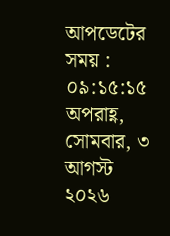আপডেটের সময় : ০৯:১৫:১৫ অপরাহ্ণ, সোমবার, ৩ আগস্ট ২০২৬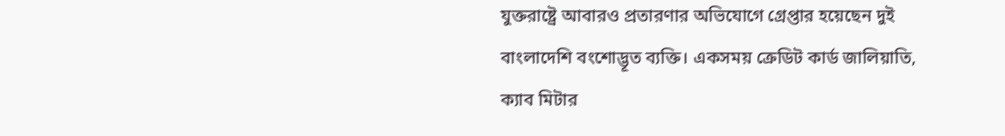যুক্তরাষ্ট্রে আবারও প্রতারণার অভিযোগে গ্রেপ্তার হয়েছেন দুই বাংলাদেশি বংশোদ্ভূত ব্যক্তি। একসময় ক্রেডিট কার্ড জালিয়াতি, ক্যাব মিটার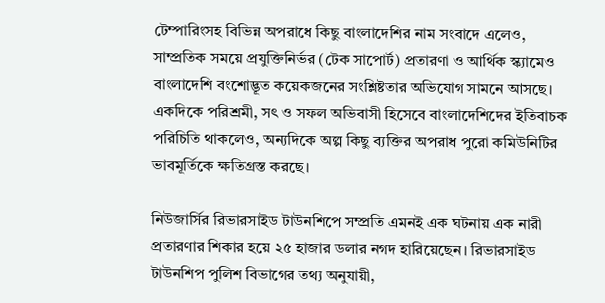টেম্পারিংসহ বিভিন্ন অপরাধে কিছু বাংলাদেশির নাম সংবাদে এলেও, সাম্প্রতিক সময়ে প্রযুক্তিনির্ভর (টেক সাপোর্ট) প্রতারণা ও আর্থিক স্ক্যামেও বাংলাদেশি বংশোদ্ভূত কয়েকজনের সংশ্লিষ্টতার অভিযোগ সামনে আসছে। একদিকে পরিশ্রমী, সৎ ও সফল অভিবাসী হিসেবে বাংলাদেশিদের ইতিবাচক পরিচিতি থাকলেও, অন্যদিকে অল্প কিছু ব্যক্তির অপরাধ পুরো কমিউনিটির ভাবমূর্তিকে ক্ষতিগ্রস্ত করছে।

নিউজার্সির রিভারসাইড টাউনশিপে সম্প্রতি এমনই এক ঘটনায় এক নারী প্রতারণার শিকার হয়ে ২৫ হাজার ডলার নগদ হারিয়েছেন। রিভারসাইড টাউনশিপ পুলিশ বিভাগের তথ্য অনুযায়ী,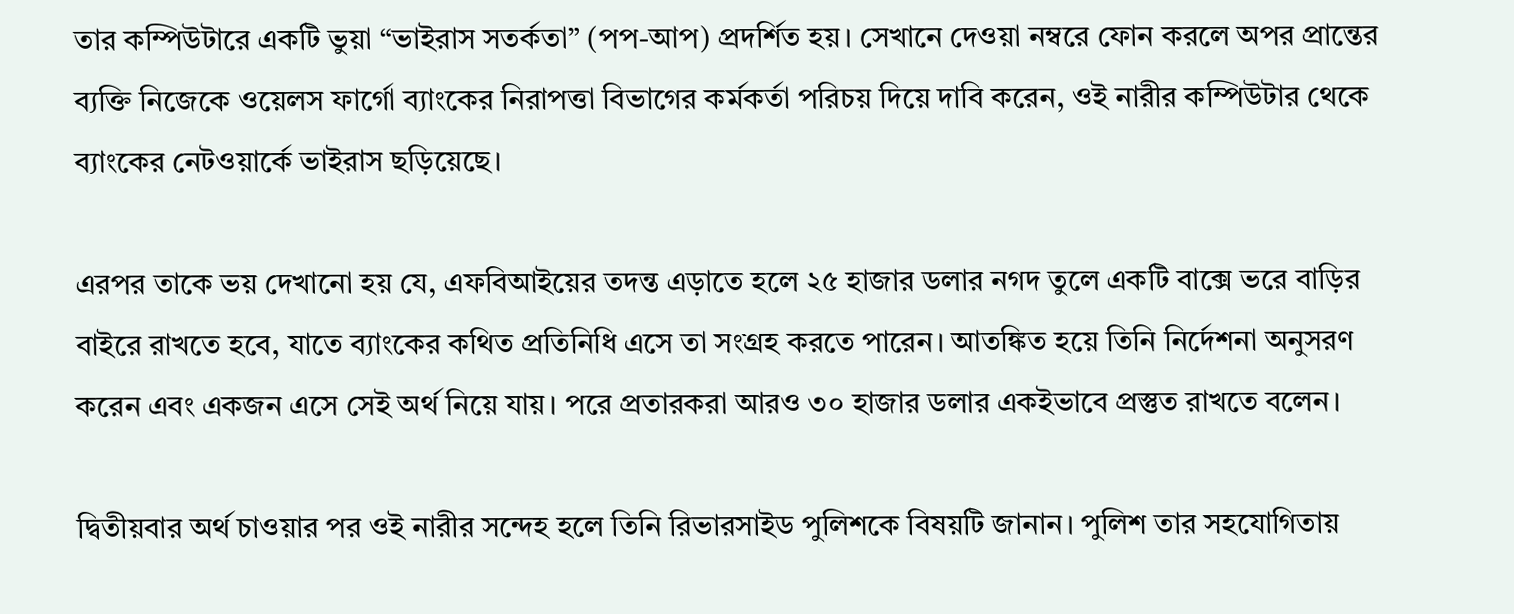তার কম্পিউটারে একটি ভুয়া “ভাইরাস সতর্কতা” (পপ-আপ) প্রদর্শিত হয়। সেখানে দেওয়া নম্বরে ফোন করলে অপর প্রান্তের ব্যক্তি নিজেকে ওয়েলস ফার্গো ব্যাংকের নিরাপত্তা বিভাগের কর্মকর্তা পরিচয় দিয়ে দাবি করেন, ওই নারীর কম্পিউটার থেকে ব্যাংকের নেটওয়ার্কে ভাইরাস ছড়িয়েছে।

এরপর তাকে ভয় দেখানো হয় যে, এফবিআইয়ের তদন্ত এড়াতে হলে ২৫ হাজার ডলার নগদ তুলে একটি বাক্সে ভরে বাড়ির বাইরে রাখতে হবে, যাতে ব্যাংকের কথিত প্রতিনিধি এসে তা সংগ্রহ করতে পারেন। আতঙ্কিত হয়ে তিনি নির্দেশনা অনুসরণ করেন এবং একজন এসে সেই অর্থ নিয়ে যায়। পরে প্রতারকরা আরও ৩০ হাজার ডলার একইভাবে প্রস্তুত রাখতে বলেন।

দ্বিতীয়বার অর্থ চাওয়ার পর ওই নারীর সন্দেহ হলে তিনি রিভারসাইড পুলিশকে বিষয়টি জানান। পুলিশ তার সহযোগিতায়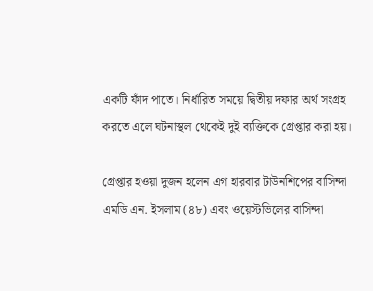একটি ফাঁদ পাতে। নির্ধারিত সময়ে দ্বিতীয় দফার অর্থ সংগ্রহ করতে এলে ঘটনাস্থল থেকেই দুই ব্যক্তিকে গ্রেপ্তার করা হয়।

গ্রেপ্তার হওয়া দুজন হলেন এগ হারবার টাউনশিপের বাসিন্দা এমডি এন. ইসলাম (৪৮) এবং ওয়েস্টভিলের বাসিন্দা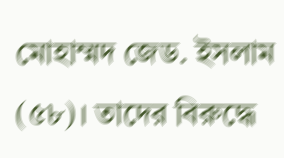মোহাম্মদ জেড. ইসলাম (৫৮)। তাদের বিরুদ্ধে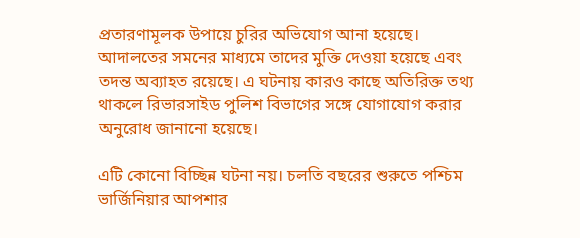প্রতারণামূলক উপায়ে চুরির অভিযোগ আনা হয়েছে। আদালতের সমনের মাধ্যমে তাদের মুক্তি দেওয়া হয়েছে এবং তদন্ত অব্যাহত রয়েছে। এ ঘটনায় কারও কাছে অতিরিক্ত তথ্য থাকলে রিভারসাইড পুলিশ বিভাগের সঙ্গে যোগাযোগ করার অনুরোধ জানানো হয়েছে।

এটি কোনো বিচ্ছিন্ন ঘটনা নয়। চলতি বছরের শুরুতে পশ্চিম ভার্জিনিয়ার আপশার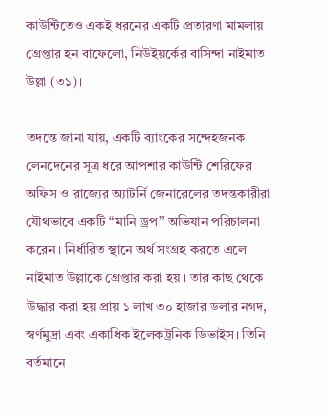কাউন্টিতেও একই ধরনের একটি প্রতারণা মামলায় গ্রেপ্তার হন বাফেলো, নিউইয়র্কের বাসিন্দা নাইমাত উল্লা (৩১)।

তদন্তে জানা যায়, একটি ব্যাংকের সন্দেহজনক লেনদেনের সূত্র ধরে আপশার কাউন্টি শেরিফের অফিস ও রাজ্যের অ্যাটর্নি জেনারেলের তদন্তকারীরা যৌথভাবে একটি “মানি ড্রপ” অভিযান পরিচালনা করেন। নির্ধারিত স্থানে অর্থ সংগ্রহ করতে এলে নাইমাত উল্লাকে গ্রেপ্তার করা হয়। তার কাছ থেকে উদ্ধার করা হয় প্রায় ১ লাখ ৩০ হাজার ডলার নগদ, স্বর্ণমুদ্রা এবং একাধিক ইলেকট্রনিক ডিভাইস। তিনি বর্তমানে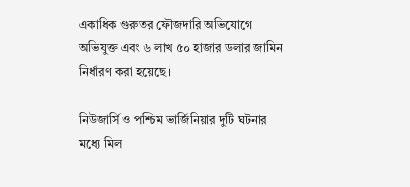একাধিক গুরুতর ফৌজদারি অভিযোগে অভিযুক্ত এবং ৬ লাখ ৫০ হাজার ডলার জামিন নির্ধারণ করা হয়েছে।

নিউজার্সি ও পশ্চিম ভার্জিনিয়ার দুটি ঘটনার মধ্যে মিল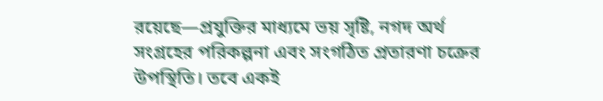রয়েছে—প্রযুক্তির মাধ্যমে ভয় সৃষ্টি, নগদ অর্থ সংগ্রহের পরিকল্পনা এবং সংগঠিত প্রতারণা চক্রের উপস্থিতি। তবে একই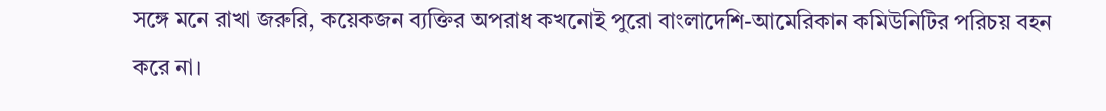সঙ্গে মনে রাখা জরুরি, কয়েকজন ব্যক্তির অপরাধ কখনোই পুরো বাংলাদেশি-আমেরিকান কমিউনিটির পরিচয় বহন করে না।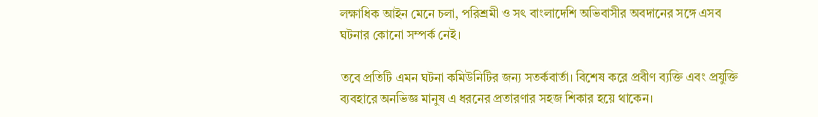লক্ষাধিক আইন মেনে চলা, পরিশ্রমী ও সৎ বাংলাদেশি অভিবাসীর অবদানের সঙ্গে এসব ঘটনার কোনো সম্পর্ক নেই।

তবে প্রতিটি এমন ঘটনা কমিউনিটির জন্য সতর্কবার্তা। বিশেষ করে প্রবীণ ব্যক্তি এবং প্রযুক্তি ব্যবহারে অনভিজ্ঞ মানুষ এ ধরনের প্রতারণার সহজ শিকার হয়ে থাকেন।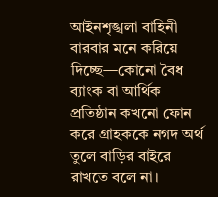আইনশৃঙ্খলা বাহিনী বারবার মনে করিয়ে দিচ্ছে—কোনো বৈধ ব্যাংক বা আর্থিক প্রতিষ্ঠান কখনো ফোন করে গ্রাহককে নগদ অর্থ তুলে বাড়ির বাইরে রাখতে বলে না।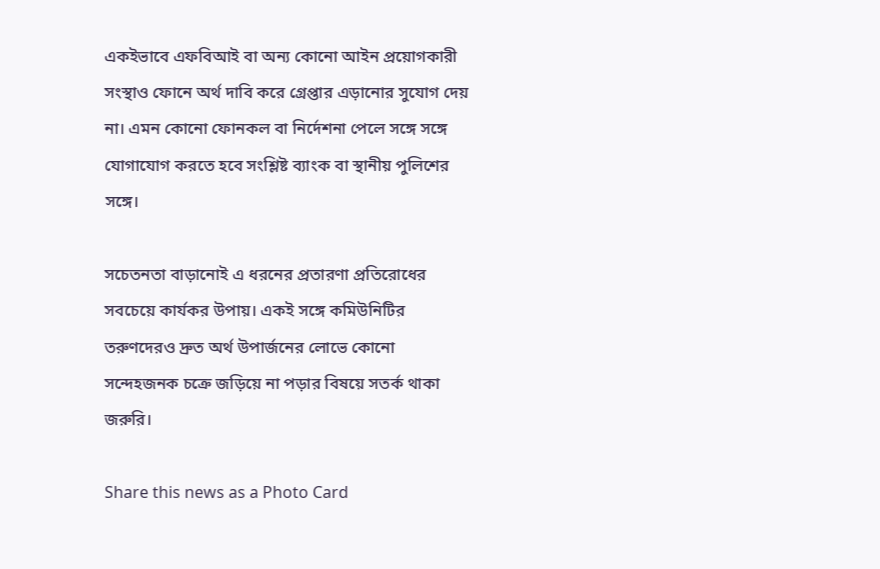একইভাবে এফবিআই বা অন্য কোনো আইন প্রয়োগকারী সংস্থাও ফোনে অর্থ দাবি করে গ্রেপ্তার এড়ানোর সুযোগ দেয় না। এমন কোনো ফোনকল বা নির্দেশনা পেলে সঙ্গে সঙ্গে যোগাযোগ করতে হবে সংশ্লিষ্ট ব্যাংক বা স্থানীয় পুলিশের সঙ্গে।

সচেতনতা বাড়ানোই এ ধরনের প্রতারণা প্রতিরোধের সবচেয়ে কার্যকর উপায়। একই সঙ্গে কমিউনিটির তরুণদেরও দ্রুত অর্থ উপার্জনের লোভে কোনো সন্দেহজনক চক্রে জড়িয়ে না পড়ার বিষয়ে সতর্ক থাকা জরুরি।

Share this news as a Photo Card